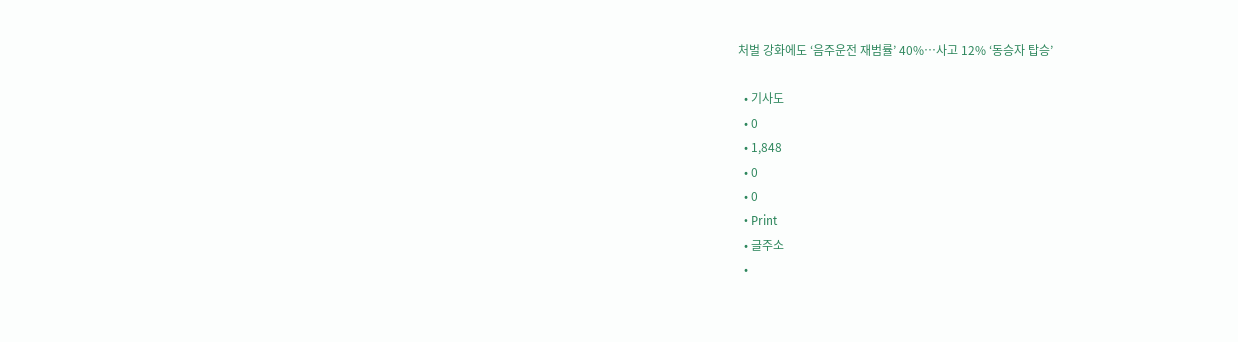처벌 강화에도 ‘음주운전 재범률’ 40%…사고 12% ‘동승자 탑승’

  • 기사도
  • 0
  • 1,848
  • 0
  • 0
  • Print
  • 글주소
  •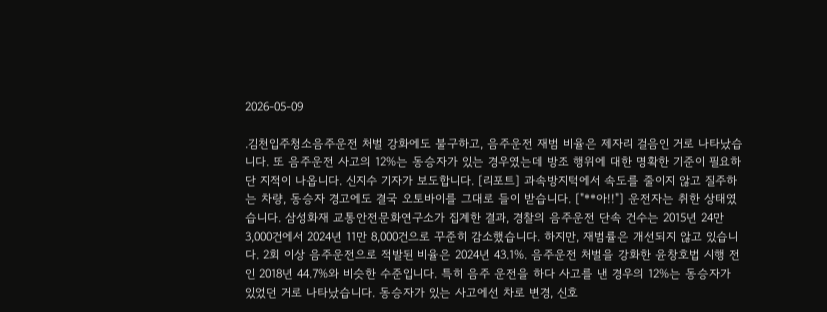2026-05-09

.김천입주청소음주운전 처벌 강화에도 불구하고, 음주운전 재범 비율은 제자리 걸음인 거로 나타났습니다. 또 음주운전 사고의 12%는 동승자가 있는 경우였는데 방조 행위에 대한 명확한 기준이 필요하단 지적이 나옵니다. 신지수 기자가 보도합니다. [리포트] 과속방지턱에서 속도를 줄이지 않고 질주하는 차량, 동승자 경고에도 결국 오토바이를 그대로 들이 받습니다. ["**아!!"] 운전자는 취한 상태였습니다. 삼성화재 교통안전문화연구소가 집계한 결과, 경찰의 음주운전 단속 건수는 2015년 24만 3,000건에서 2024년 11만 8,000건으로 꾸준히 감소했습니다. 하지만, 재범률은 개선되지 않고 있습니다. 2회 이상 음주운전으로 적발된 비율은 2024년 43.1%. 음주운전 처벌을 강화한 윤창호법 시행 전인 2018년 44.7%와 비슷한 수준입니다. 특히 음주 운전을 하다 사고를 낸 경우의 12%는 동승자가 있었던 거로 나타났습니다. 동승자가 있는 사고에선 차로 변경, 신호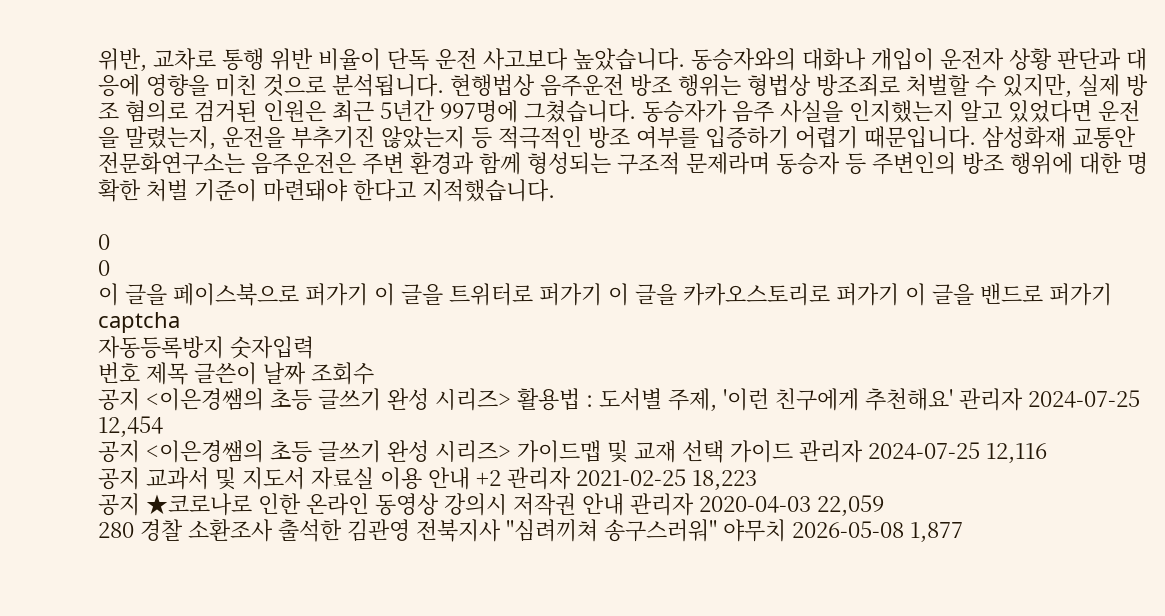위반, 교차로 통행 위반 비율이 단독 운전 사고보다 높았습니다. 동승자와의 대화나 개입이 운전자 상황 판단과 대응에 영향을 미친 것으로 분석됩니다. 현행법상 음주운전 방조 행위는 형법상 방조죄로 처벌할 수 있지만, 실제 방조 혐의로 검거된 인원은 최근 5년간 997명에 그쳤습니다. 동승자가 음주 사실을 인지했는지 알고 있었다면 운전을 말렸는지, 운전을 부추기진 않았는지 등 적극적인 방조 여부를 입증하기 어렵기 때문입니다. 삼성화재 교통안전문화연구소는 음주운전은 주변 환경과 함께 형성되는 구조적 문제라며 동승자 등 주변인의 방조 행위에 대한 명확한 처벌 기준이 마련돼야 한다고 지적했습니다.

0
0
이 글을 페이스북으로 퍼가기 이 글을 트위터로 퍼가기 이 글을 카카오스토리로 퍼가기 이 글을 밴드로 퍼가기
captcha
자동등록방지 숫자입력
번호 제목 글쓴이 날짜 조회수
공지 <이은경쌤의 초등 글쓰기 완성 시리즈> 활용법 : 도서별 주제, '이런 친구에게 추천해요' 관리자 2024-07-25 12,454
공지 <이은경쌤의 초등 글쓰기 완성 시리즈> 가이드맵 및 교재 선택 가이드 관리자 2024-07-25 12,116
공지 교과서 및 지도서 자료실 이용 안내 +2 관리자 2021-02-25 18,223
공지 ★코로나로 인한 온라인 동영상 강의시 저작권 안내 관리자 2020-04-03 22,059
280 경찰 소환조사 출석한 김관영 전북지사 "심려끼쳐 송구스러워" 야무치 2026-05-08 1,877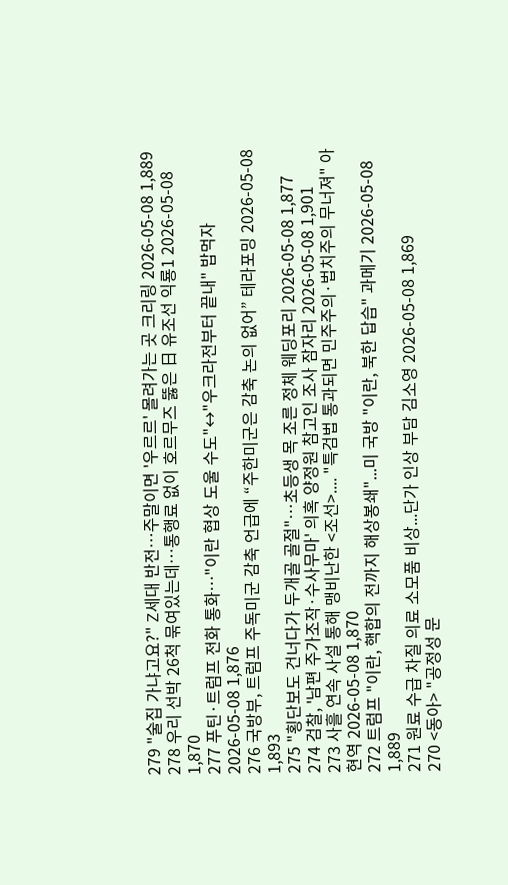279 "술집 가냐고요?" Z세대 반전…주말이면 '우르르' 몰려가는 곳 크리링 2026-05-08 1,889
278 우리 선박 26척 묶여있는데…통행료 없이 호르무즈 뚫은 日 유조선 익룡1 2026-05-08 1,870
277 푸틴·트럼프 전화 통화…"이란 협상 도울 수도"↔"우크라전부터 끝내" 밥먹자 2026-05-08 1,876
276 국방부, 트럼프 주독미군 감축 언급에 “주한미군은 감축 논의 없어” 테라포밍 2026-05-08 1,893
275 "횡단보도 건너다가 두개골 골절"…초등생 목 조른 정체 웨딩포리 2026-05-08 1,877
274 검찰, '남편 주가조작·수사무마' 의혹 양정원 참고인 조사 잠자리 2026-05-08 1,901
273 사흘 연속 사설 통해 맹비난한 <조선>.... "특검법 통과되면 민주주의·법치주의 무너져" 아현역 2026-05-08 1,870
272 트럼프 "이란, 핵합의 전까지 해상봉쇄"...미 국방 "이란, 북한 답습" 과메기 2026-05-08 1,889
271 원료 수급 차질 의료 소모품 비상...단가 인상 부담 김소영 2026-05-08 1,869
270 <동아> "공정성 문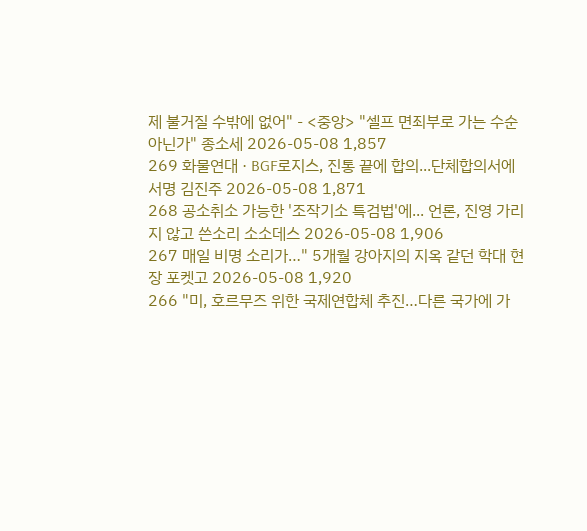제 불거질 수밖에 없어" - <중앙> "셀프 면죄부로 가는 수순 아닌가" 종소세 2026-05-08 1,857
269 화물연대 · BGF로지스, 진통 끝에 합의...단체합의서에 서명 김진주 2026-05-08 1,871
268 공소취소 가능한 '조작기소 특검법'에... 언론, 진영 가리지 않고 쓴소리 소소데스 2026-05-08 1,906
267 매일 비명 소리가…" 5개월 강아지의 지옥 같던 학대 현장 포켓고 2026-05-08 1,920
266 "미, 호르무즈 위한 국제연합체 추진…다른 국가에 가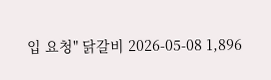입 요청" 닭갈비 2026-05-08 1,896